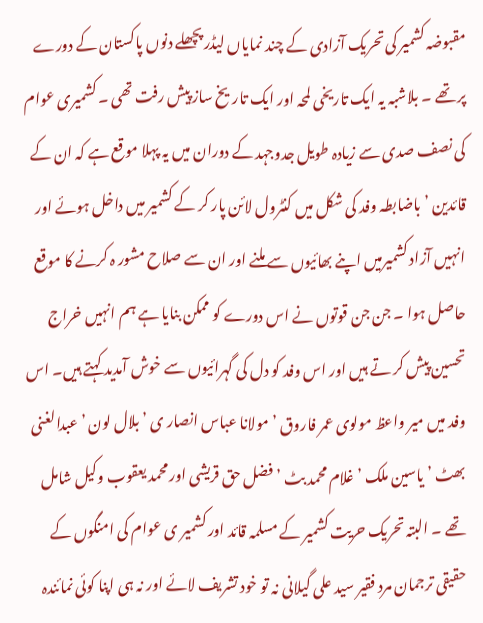مقبوضہ کشمیر کی تحریک آزادی کے چند نمایاں لیڈر پچھلے دنوں پاکستان کے دورے پر تھے ۔ بلاشبہ یہ ایک تاریخی لمحہ اور ایک تاریخ ساز پیش رفت تھی ۔ کشمیری عوام کی نصف صدی سے زیادہ طویل جدوجہد کے دوران میں یہ پہلا موقع ہے کہ ان کے قائدین ’ باضابطہ وفد کی شکل میں کنٹرول لائن پار کر کے کشمیر میں داخل ہوئے اور انہیں آزاد کشمیرمیں اپنے بھائیوں سے ملنے اور ان سے صلاح مشور ہ کرنے کا موقع حاصل ہوا ۔ جن جن قوتوں نے اس دورے کو ممکن بنایا ہے ہم انہیں خراج تحسین پیش کر تے ہیں اور اس وفد کو دل کی گہرائیوں سے خوش آمدید کہتے ہیں۔ اس وفد میں میر واعظ مولوی عمر فاروق ’ مولانا عباس انصار ی ’ بلال لون ’ عبدالغنی بھٹ ’ یاسین ملک ’ غلام محمد بٹ ’ فضل حق قریشی اور محمد یعقوب وکیل شامل تھے ۔ البتہ تحریک حریت کشمیر کے مسلمہ قائد اور کشمیر ی عوام کی امنگوں کے حقیقی ترجمان مرد فقیر سید علی گیلانی نہ تو خود تشریف لائے اور نہ ہی اپنا کوئی نمائندہ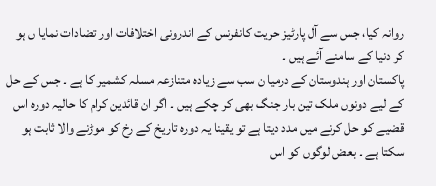روانہ کیا، جس سے آل پارٹیز حریت کانفرنس کے اندرونی اختلافات اور تضادات نمایا ں ہو کر دنیا کے سامنے آئے ہیں ۔
پاکستان اور ہندوستان کے درمیا ن سب سے زیادہ متنازعہ مسلہ کشمیر کا ہے ۔ جس کے حل کے لیے دونوں ملک تین بار جنگ بھی کر چکے ہیں ۔ اگر ان قائدین کرام کا حالیہ دورہ اس قضیے کو حل کرنے میں مدد دیتا ہے تو یقینا یہ دورہ تاریخ کے رخ کو موڑنے والا ثابت ہو سکتا ہے ۔ بعض لوگوں کو اس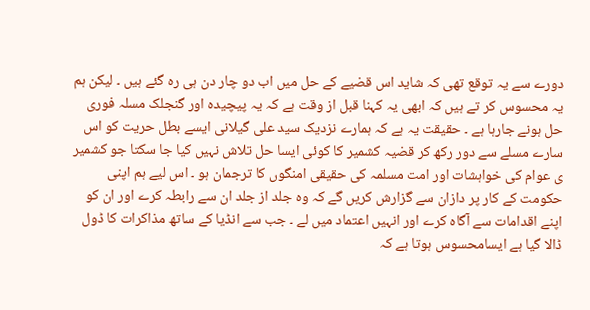دورے سے یہ توقع تھی کہ شاید اس قضیے کے حل میں اب دو چار دن ہی رہ گئے ہیں ۔ لیکن ہم یہ محسوس کر تے ہیں کہ ابھی یہ کہنا قبل از وقت ہے کہ یہ پیچیدہ اور گنجلک مسلہ فوری حل ہونے جارہا ہے ۔ حقیقت یہ ہے کہ ہمارے نزدیک سید علی گیلانی ایسے بطل حریت کو اس سارے مسلے سے دور رکھ کر قضیہ کشمیر کا کوئی ایسا حل تلاش نہیں کیا جا سکتا جو کشمیر ی عوام کی خواہشات اور امت مسلمہ کی حقیقی امنگوں کا ترجمان ہو ۔ اس لیے ہم اپنی حکومت کے کار پر دازان سے گزارش کریں گے کہ وہ جلد از جلد ان سے رابطہ کرے اور ان کو اپنے اقدامات سے آگاہ کرے اور انہیں اعتماد میں لے ۔ جب سے انڈیا کے ساتھ مذاکرات کا ڈول ڈالا گیا ہے ایسامحسوس ہوتا ہے کہ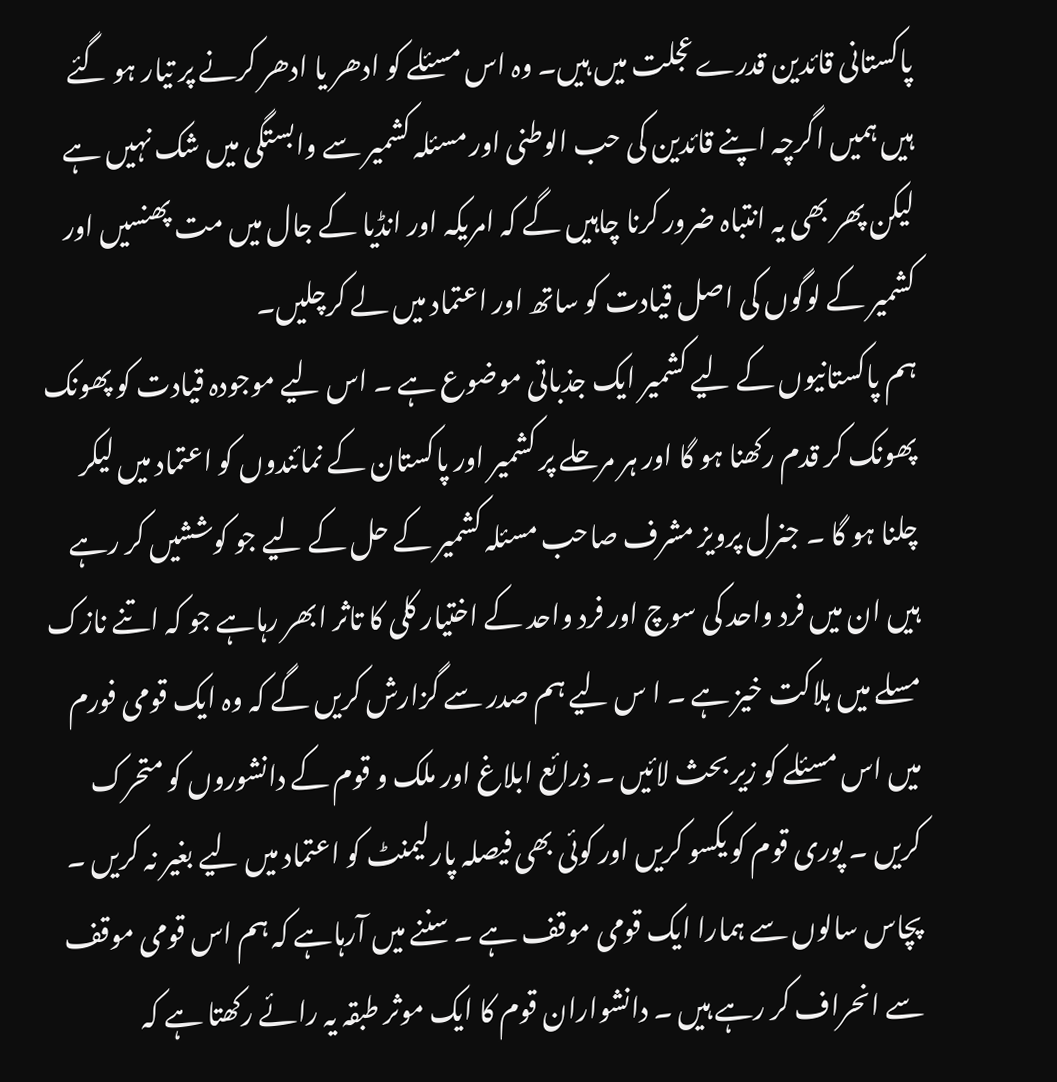پاکستانی قائدین قدرے عجلت میں ہیں۔ وہ اس مسئلے کو ادھر یا ادھر کرنے پر تیار ہو گئے ہیں ہمیں اگرچہ اپنے قائدین کی حب الوطنی اور مسئلہ کشمیر سے وابستگی میں شک نہیں ہے لیکن پھر بھی یہ انتباہ ضرور کرنا چاہیں گے کہ امریکہ اور انڈیا کے جال میں مت پھنسیں اور کشمیر کے لوگوں کی اصل قیادت کو ساتھ اور اعتماد میں لے کرچلیں۔
ہم پاکستانیوں کے لیے کشمیر ایک جذباتی موضوع ہے ۔ اس لیے موجودہ قیادت کو پھونک پھونک کر قدم رکھنا ہو گا اور ہر مرحلے پر کشمیر اور پاکستان کے نمائندوں کو اعتماد میں لیکر چلنا ہو گا ۔ جنرل پرویز مشرف صاحب مسئلہ کشمیر کے حل کے لیے جو کوششیں کر رہے ہیں ان میں فرد واحد کی سوچ اور فرد واحد کے اختیار کلی کا تاثر ابھر رہاہے جو کہ اتنے نازک مسلے میں ہلاکت خیز ہے ۔ ا س لیے ہم صدر سے گزارش کریں گے کہ وہ ایک قومی فورم میں اس مسئلے کو زیر بحث لائیں ۔ ذرائع ابلاغ اور ملک و قوم کے دانشوروں کو متحرک کریں ۔ پوری قوم کو یکسو کریں اور کوئی بھی فیصلہ پارلیمنٹ کو اعتماد میں لیے بغیر نہ کریں ۔
پچاس سالوں سے ہمارا ایک قومی موقف ہے ۔ سننے میں آرہاہے کہ ہم اس قومی موقف سے انحراف کر رہے ہیں ۔ دانشواران قوم کا ایک موثر طبقہ یہ رائے رکھتا ہے کہ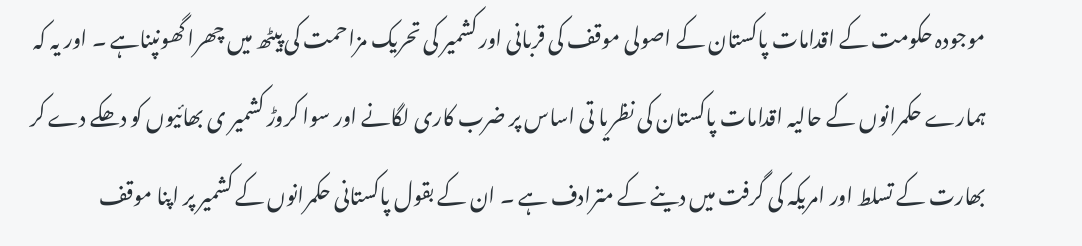موجودہ حکومت کے اقدامات پاکستان کے اصولی موقف کی قربانی اور کشمیر کی تحریک مزاحمت کی پیٹھ میں چھرا گھونپناہے ۔ اور یہ کہ ہمارے حکمرانوں کے حالیہ اقدامات پاکستان کی نظریا تی اساس پر ضرب کاری لگانے اور سوا کروڑ کشمیر ی بھائیوں کو دھکے دے کر بھارت کے تسلط اور امریکہ کی گرفت میں دینے کے مترادف ہے ۔ ان کے بقول پاکستانی حکمرانوں کے کشمیر پر اپنا موقف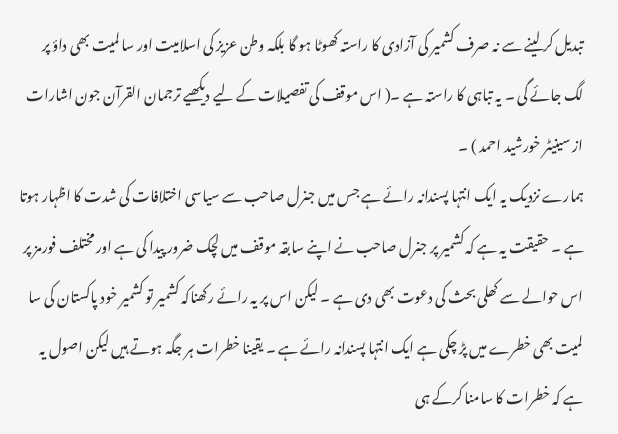تبدیل کر لینے سے نہ صرف کشمیر کی آزادی کا راستہ کھوٹا ہو گا بلکہ وطن عزیز کی اسلامیت اور سا لمیت بھی داؤ پر لگ جائے گی ۔ یہ تباہی کا راستہ ہے ۔( اس موقف کی تفصیلات کے لیے دیکھیے ترجمان القرآن جون اشارات از سینیٹر خورشید احمد ) ۔
ہمارے نزدیک یہ ایک انتہا پسندانہ رائے ہے جس میں جنرل صاحب سے سیاسی اختلافات کی شدت کا اظہار ہوتا ہے ۔ حقیقت یہ ہے کہ کشمیر پر جنرل صاحب نے اپنے سابقہ موقف میں لچک ضرور پیدا کی ہے اور مختلف فورمز پر اس حوالے سے کھلی بحث کی دعوت بھی دی ہے ۔ لیکن اس پر یہ رائے رکھناکہ کشمیر تو کشمیر خود پاکستان کی سا لمیت بھی خطرے میں پڑ چکی ہے ایک انتہا پسندانہ رائے ہے ۔ یقینا خطرات ہر جگہ ہوتے ہیں لیکن اصول یہ ہے کہ خطرات کا سامنا کرکے ہی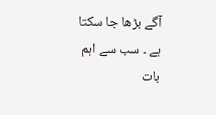آگے بڑھا جا سکتا ہے ۔ سب سے اہم بات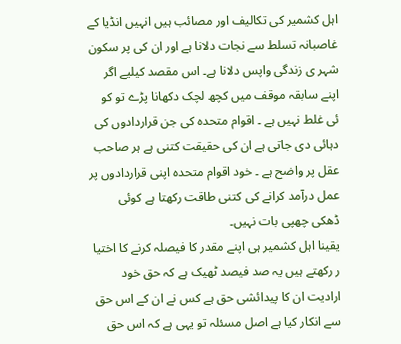اہل کشمیر کی تکالیف اور مصائب ہیں انہیں انڈیا کے غاصبانہ تسلط سے نجات دلانا ہے اور ان کی پر سکون شہر ی زندگی واپس دلانا ہے۔ اس مقصد کیلیے اگر اپنے سابقہ موقف میں کچھ لچک دکھانا پڑے تو کو ئی غلط نہیں ہے ۔ اقوام متحدہ کی جن قراردادوں کی دہائی دی جاتی ہے ان کی حقیقت کتنی ہے ہر صاحب عقل پر واضح ہے ۔ خود اقوام متحدہ اپنی قراردادوں پر عمل درآمد کرانے کی کتنی طاقت رکھتا ہے کوئی ڈھکی چھپی بات نہیں۔
یقینا اہل کشمیر ہی اپنے مقدر کا فیصلہ کرنے کا اختیا ر رکھتے ہیں یہ صد فیصد ٹھیک ہے کہ حق خود ارادیت ان کا پیدائشی حق ہے کس نے ان کے اس حق سے انکار کیا ہے اصل مسئلہ تو یہی ہے کہ اس حق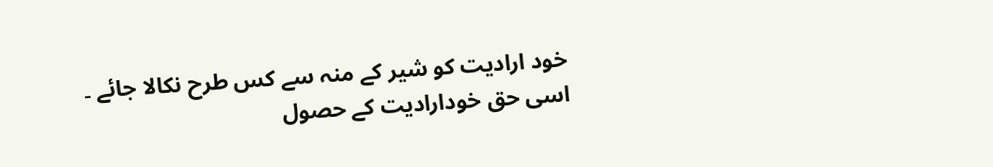خود ارادیت کو شیر کے منہ سے کس طرح نکالا جائے ۔ اسی حق خودارادیت کے حصول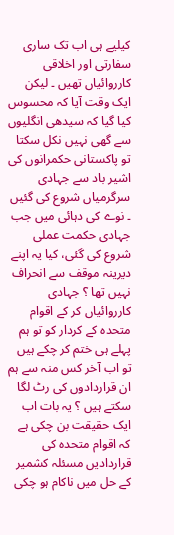کیلیے ہی اب تک ساری سفارتی اور اخلاقی کارروائیاں تھیں ۔ لیکن ایک وقت آیا کہ محسوس کیا گیا کہ سیدھی انگلیوں سے گھی نہیں نکل سکتا تو پاکستانی حکمرانوں کی اشیر باد سے جہادی سرگرمیاں شروع کی گئیں ۔ نوے کی دہائی میں جب جہادی حکمت عملی شروع کی گئی، کیا یہ اپنے دیرینہ موقف سے انحراف نہیں تھا ؟ جہادی کارروائیاں کر کے اقوام متحدہ کے کردار کو تو ہم پہلے ہی ختم کر چکے ہیں تو اب آخر کس منہ سے ہم ان قراردادوں کی رٹ لگا سکتے ہیں ؟ یہ بات اب ایک حقیقت بن چکی ہے کہ اقوام متحدہ کی قراردادیں مسئلہ کشمیر کے حل میں ناکام ہو چکی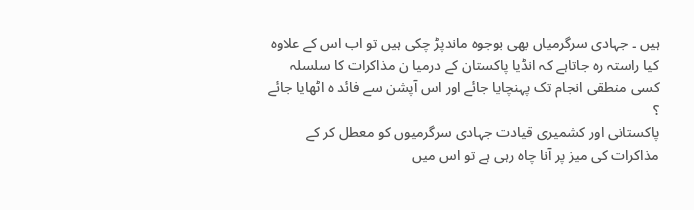ہیں ۔ جہادی سرگرمیاں بھی بوجوہ ماندپڑ چکی ہیں تو اب اس کے علاوہ کیا راستہ رہ جاتاہے کہ انڈیا پاکستان کے درمیا ن مذاکرات کا سلسلہ کسی منطقی انجام تک پہنچایا جائے اور اس آپشن سے فائد ہ اٹھایا جائے ؟
پاکستانی اور کشمیری قیادت جہادی سرگرمیوں کو معطل کر کے مذاکرات کی میز پر آنا چاہ رہی ہے تو اس میں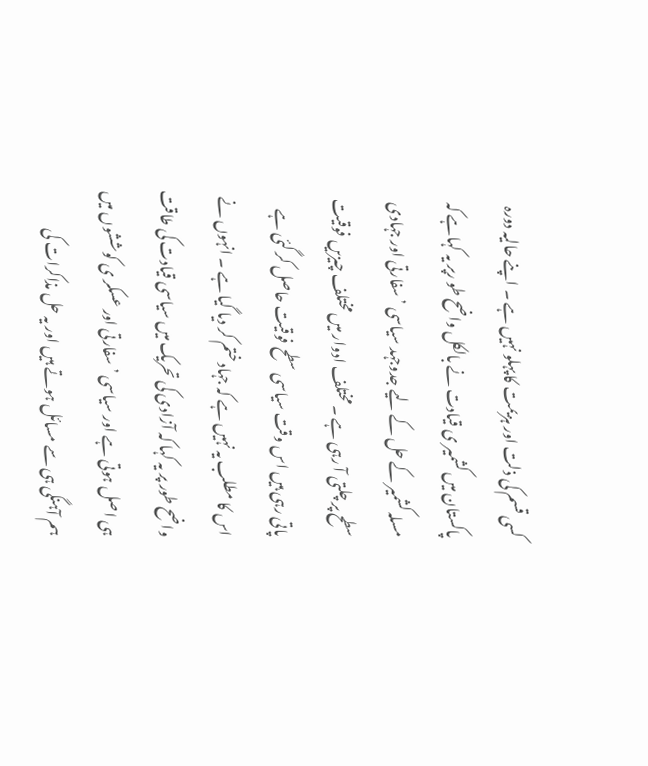کسی قسم کی ذلت اور ہزیمت کا پہلو نہیں ہے ۔ اپنے حالیہ دورہ پاکستان میں کشمیر ی قیادت نے بالکل واضح طو رپر یہ کہاہے کہ مسلہ کشمیر کے حل کے لیے جدوجہد سیاسی ’ سفارتی اور جہادی سطح پر چلتی آ رہی ہے ۔ مختلف ادوار میں مختلف چیزیں فوقیت پاتی رہی ہیں اس وقت سیاسی سطح فوقیت حاصل کر گئی ہے اس کا مطلب یہ نہیں ہے کہ جہاد ختم کر دیا گیا ہے ۔ انہوں نے واضح طور پر یہ کہا کہ آزادی کی تحریک میں سیاسی قیادت کی طاقت ہی اصل ہوتی ہے اور سیاسی ’ سفارتی اور عسکر ی کوششوں میں ہم آہنگی ہی سے مسائل ہوتے ہیں اور یہ حل مذاکرات کی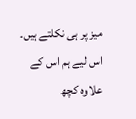میز پر ہی نکلتے ہیں۔ اس لیے ہم اس کے علاوہ کچھ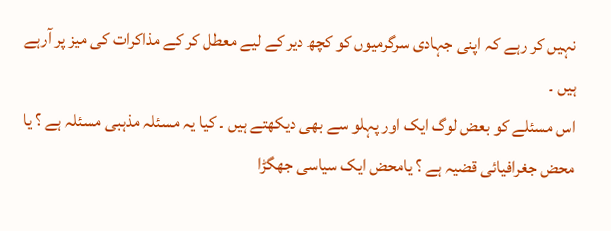نہیں کر رہے کہ اپنی جہادی سرگرمیوں کو کچھ دیر کے لیے معطل کر کے مذاکرات کی میز پر آرہے ہیں ۔
اس مسئلے کو بعض لوگ ایک اور پہلو سے بھی دیکھتے ہیں ۔ کیا یہ مسئلہ مذہبی مسئلہ ہے ؟ یا محض جغرافیائی قضیہ ہے ؟ یامحض ایک سیاسی جھگڑا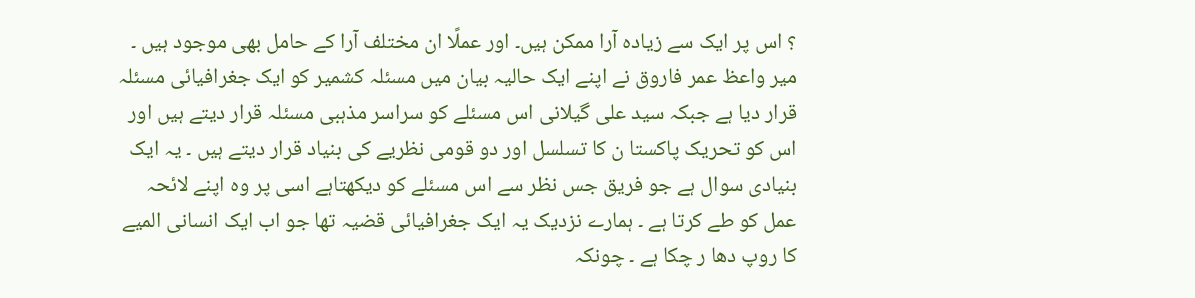؟ اس پر ایک سے زیادہ آرا ممکن ہیں۔ اور عملًا ان مختلف آرا کے حامل بھی موجود ہیں ۔ میر واعظ عمر فاروق نے اپنے ایک حالیہ بیان میں مسئلہ کشمیر کو ایک جغرافیائی مسئلہ قرار دیا ہے جبکہ سید علی گیلانی اس مسئلے کو سراسر مذہبی مسئلہ قرار دیتے ہیں اور اس کو تحریک پاکستا ن کا تسلسل اور دو قومی نظریے کی بنیاد قرار دیتے ہیں ۔ یہ ایک بنیادی سوال ہے جو فریق جس نظر سے اس مسئلے کو دیکھتاہے اسی پر وہ اپنے لائحہ عمل کو طے کرتا ہے ۔ ہمارے نزدیک یہ ایک جغرافیائی قضیہ تھا جو اب ایک انسانی المیے کا روپ دھا ر چکا ہے ۔ چونکہ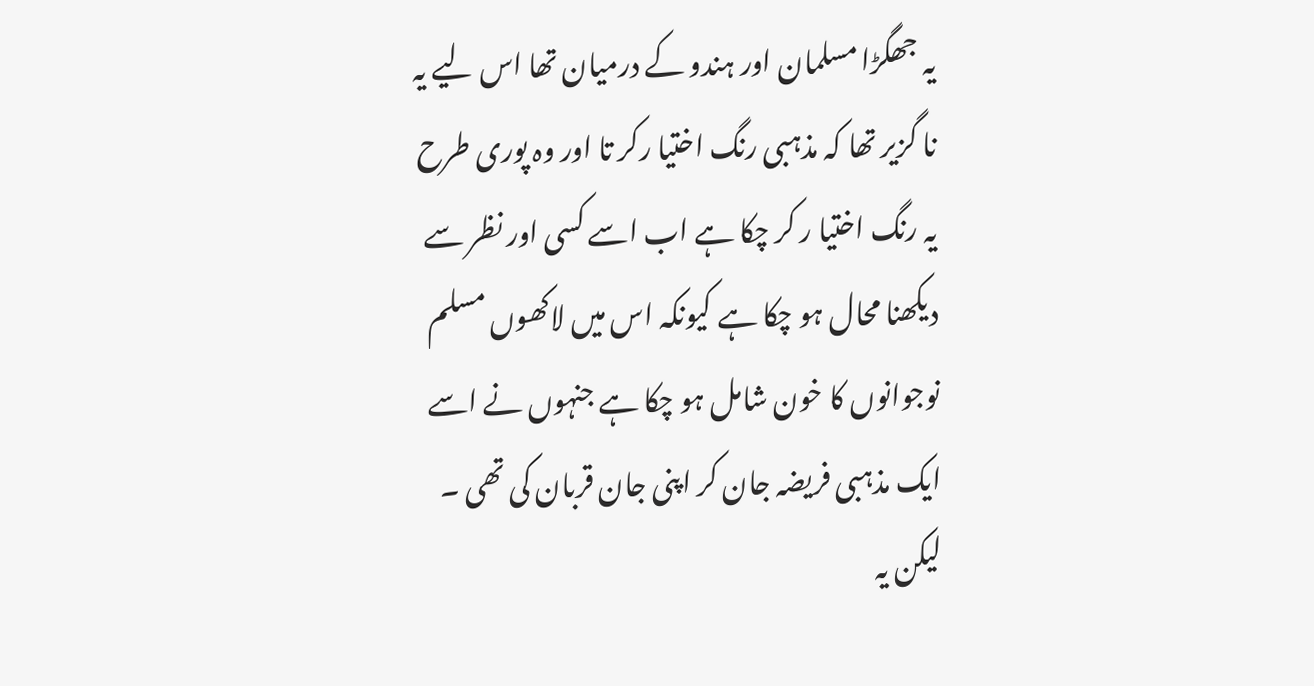یہ جھگڑا مسلمان اور ہندو کے درمیان تھا اس لیے یہ نا گزیر تھا کہ مذہبی رنگ اختیا رکر تا اور وہ پوری طرح یہ رنگ اختیا ر کر چکا ہے اب اسے کسی اور نظر سے دیکھنا محال ہو چکا ہے کیونکہ اس میں لاکھوں مسلم نوجوانوں کا خون شامل ہو چکا ہے جنہوں نے اسے ایک مذہبی فریضہ جان کر اپنی جان قربان کی تھی ۔
لیکن یہ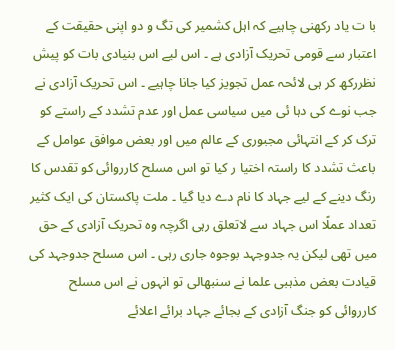با ت یاد رکھنی چاہیے کہ اہل کشمیر کی تگ و دو اپنی حقیقت کے اعتبار سے قومی تحریک آزادی ہے ۔ اس لیے اس بنیادی بات کو پیش نظررکھ کر ہی لائحہ عمل تجویز کیا جانا چاہیے ۔ اس تحریک آزادی نے جب نوے کی دہا ئی میں سیاسی عمل اور عدم تشدد کے راستے کو ترک کر کے انتہائی مجبوری کے عالم میں اور بعض موافق عوامل کے باعث تشدد کا راستہ اختیا ر کیا تو اس مسلح کارروائی کو تقدس کا رنگ دینے کے لیے جہاد کا نام دے دیا گیا ۔ ملت پاکستان کی ایک کثیر تعداد عملًا اس جہاد سے لاتعلق رہی اگرچہ وہ تحریک آزادی کے حق میں تھی لیکن یہ جدوجہد بوجوہ جاری رہی ۔ اس مسلح جدوجہد کی قیادت بعض مذہبی علما نے سنبھالی تو انہوں نے اس مسلح کارروائی کو جنگ آزادی کے بجائے جہاد برائے اعلائے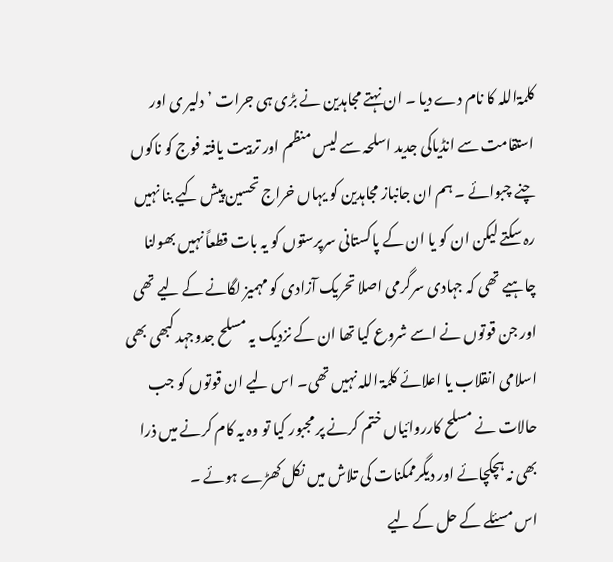کلمۃاللہ کا نام دے دیا ۔ ان نہتے مجاہدین نے بڑی ہی جرات ’ دلیر ی اور استقامت سے انڈیاکی جدید اسلحہ سے لیس منظم اور تربیت یافتہ فوج کو ناکوں چنے چبوائے ۔ ہم ان جانباز مجاہدین کو یہاں خراج تحسین پیش کیے بنا نہیں رہ سکتے لیکن ان کو یا ان کے پاکستانی سرپرستوں کو یہ بات قطعاً نہیں بھولنا چاہیے تھی کہ جہادی سرگرمی اصلا تحریک آزادی کو مہمیز لگانے کے لیے تھی اور جن قوتوں نے اسے شروع کیا تھا ان کے نزدیک یہ مسلح جدوجہد کبھی بھی اسلامی انقلاب یا اعلائے کلمۃ اللہ نہیں تھی۔ اس لیے ان قوتوں کو جب حالات نے مسلح کارروائیاں ختم کرنے پر مجبور کیا تو وہ یہ کام کرنے میں ذرا بھی نہ ہچکچائے اور دیگرممکنات کی تلاش میں نکل کھڑے ہوئے ۔
اس مسئلے کے حل کے لیے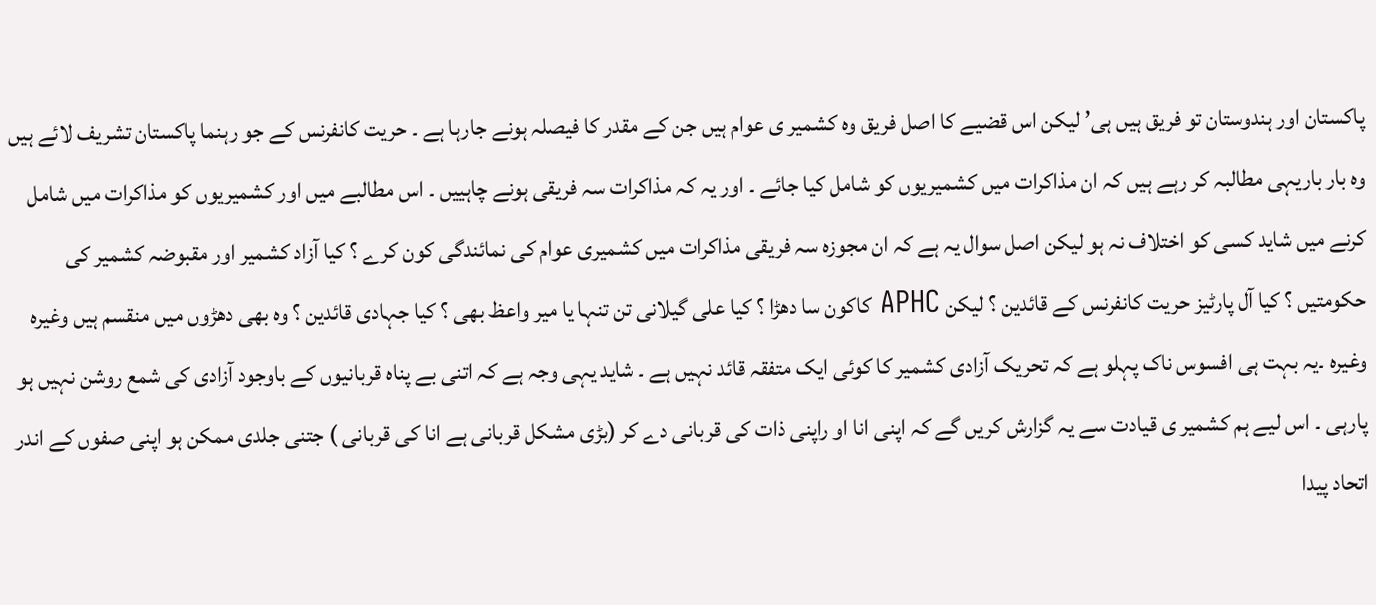پاکستان اور ہندوستان تو فریق ہیں ہی’ لیکن اس قضیے کا اصل فریق وہ کشمیر ی عوام ہیں جن کے مقدر کا فیصلہ ہونے جارہا ہے ۔ حریت کانفرنس کے جو رہنما پاکستان تشریف لائے ہیں وہ بار باریہی مطالبہ کر رہے ہیں کہ ان مذاکرات میں کشمیریوں کو شامل کیا جائے ۔ اور یہ کہ مذاکرات سہ فریقی ہونے چاہییں ۔ اس مطالبے میں اور کشمیریوں کو مذاکرات میں شامل کرنے میں شاید کسی کو اختلاف نہ ہو لیکن اصل سوال یہ ہے کہ ان مجوزہ سہ فریقی مذاکرات میں کشمیری عوام کی نمائندگی کون کرے ؟ کیا آزاد کشمیر اور مقبوضہ کشمیر کی حکومتیں ؟ کیا آل پارٹیز حریت کانفرنس کے قائدین ؟ لیکن APHC کاکون سا دھڑا ؟ کیا علی گیلانی تن تنہا یا میر واعظ بھی ؟ کیا جہادی قائدین ؟ وہ بھی دھڑوں میں منقسم ہیں وغیرہ وغیرہ ۔یہ بہت ہی افسوس ناک پہلو ہے کہ تحریک آزادی کشمیر کا کوئی ایک متفقہ قائد نہیں ہے ۔ شاید یہی وجہ ہے کہ اتنی بے پناہ قربانیوں کے باوجود آزادی کی شمع روشن نہیں ہو پارہی ۔ اس لیے ہم کشمیر ی قیادت سے یہ گزارش کریں گے کہ اپنی انا او راپنی ذات کی قربانی دے کر (بڑی مشکل قربانی ہے انا کی قربانی ) جتنی جلدی ممکن ہو اپنی صفوں کے اندر اتحاد پیدا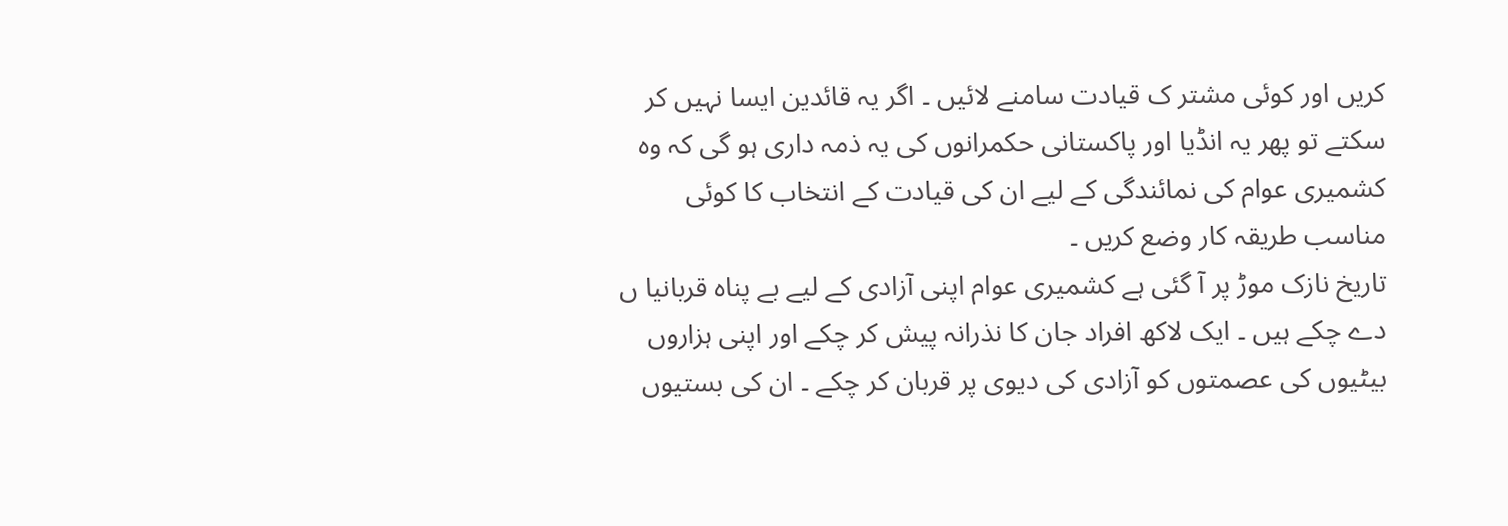کریں اور کوئی مشتر ک قیادت سامنے لائیں ۔ اگر یہ قائدین ایسا نہیں کر سکتے تو پھر یہ انڈیا اور پاکستانی حکمرانوں کی یہ ذمہ داری ہو گی کہ وہ کشمیری عوام کی نمائندگی کے لیے ان کی قیادت کے انتخاب کا کوئی مناسب طریقہ کار وضع کریں ۔
تاریخ نازک موڑ پر آ گئی ہے کشمیری عوام اپنی آزادی کے لیے بے پناہ قربانیا ں دے چکے ہیں ۔ ایک لاکھ افراد جان کا نذرانہ پیش کر چکے اور اپنی ہزاروں بیٹیوں کی عصمتوں کو آزادی کی دیوی پر قربان کر چکے ۔ ان کی بستیوں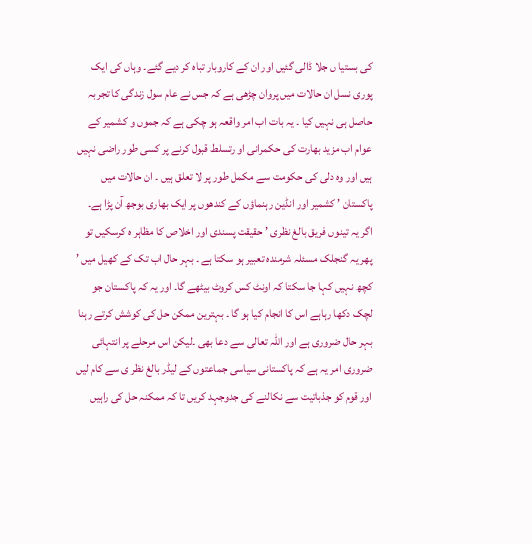کی بستیا ں جلا ڈالی گئیں اور ان کے کاروبار تباہ کر دیے گئے۔ وہاں کی ایک پوری نسل ان حالات میں پروان چڑھی ہے کہ جس نے عام سول زندگی کا تجربہ حاصل ہی نہیں کیا ۔ یہ بات اب امر واقعہ ہو چکی ہے کہ جموں و کشمیر کے عوام اب مزید بھارت کی حکمرانی او رتسلط قبول کرنے پر کسی طور راضی نہیں ہیں اور وہ دلی کی حکومت سے مکمل طور پر لا تعلق ہیں ۔ ان حالات میں پاکستان ’ کشمیر اور انڈین رہنماؤں کے کندھوں پر ایک بھاری بوجھ آن پڑا ہے۔ اگر یہ تینوں فریق بالغ نظری ’ حقیقت پسندی اور اخلاص کا مظاہر ہ کرسکیں تو پھر یہ گنجلک مسئلہ شرمندہ تعبیر ہو سکتا ہے ۔ بہر حال اب تک کے کھیل میں ’ کچھ نہیں کہا جا سکتا کہ اونٹ کس کروٹ بیٹھے گا۔ اور یہ کہ پاکستان جو لچک دکھا رہاہے اس کا انجام کیا ہو گا ۔ بہترین ممکن حل کی کوشش کرتے رہنا بہر حال ضروری ہے اور اللہ تعالی سے دعا بھی ۔لیکن اس مرحلے پر انتہائی ضروری امر یہ ہے کہ پاکستانی سیاسی جماعتوں کے لیڈر بالغ نظر ی سے کام لیں اور قوم کو جذباتیت سے نکالنے کی جدوجہد کریں تا کہ ممکنہ حل کی راہیں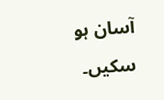آسان ہو سکیں۔